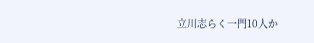立川志らく一門10人か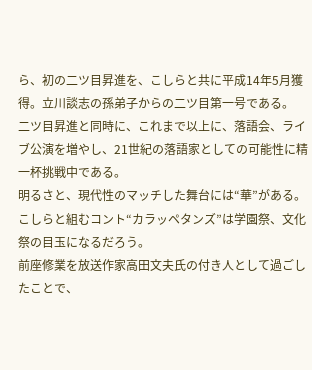ら、初の二ツ目昇進を、こしらと共に平成14年5月獲得。立川談志の孫弟子からの二ツ目第一号である。
二ツ目昇進と同時に、これまで以上に、落語会、ライブ公演を増やし、21世紀の落語家としての可能性に精一杯挑戦中である。
明るさと、現代性のマッチした舞台には“華”がある。こしらと組むコント“カラッペタンズ”は学園祭、文化祭の目玉になるだろう。
前座修業を放送作家高田文夫氏の付き人として過ごしたことで、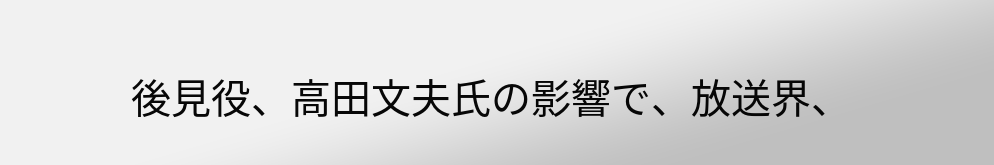後見役、高田文夫氏の影響で、放送界、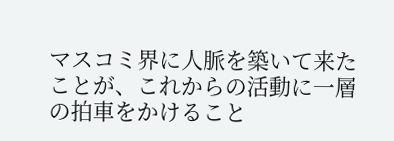マスコミ界に人脈を築いて来たことが、これからの活動に一層の拍車をかけること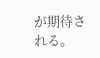が期待される。